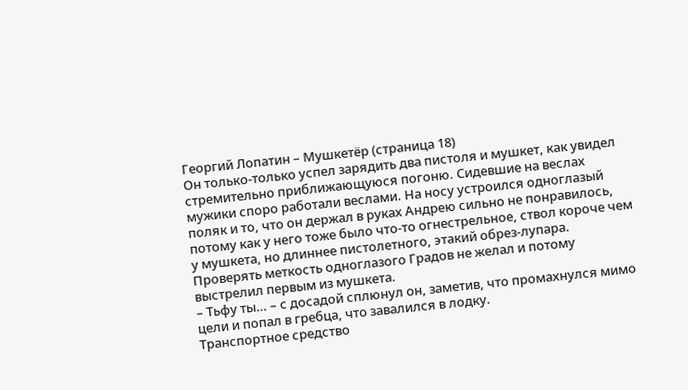Георгий Лопатин – Мушкетёр (страница 18)
Он только-только успел зарядить два пистоля и мушкет, как увидел стремительно приближающуюся погоню. Сидевшие на веслах мужики споро работали веслами. На носу устроился одноглазый поляк и то, что он держал в руках Андрею сильно не понравилось, потому как у него тоже было что-то огнестрельное, ствол короче чем у мушкета, но длиннее пистолетного, этакий обрез-лупара.
Проверять меткость одноглазого Градов не желал и потому выстрелил первым из мушкета.
– Тьфу ты… – с досадой сплюнул он, заметив, что промахнулся мимо цели и попал в гребца, что завалился в лодку.
Транспортное средство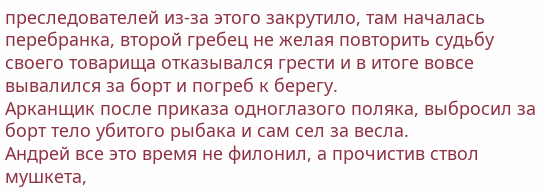преследователей из-за этого закрутило, там началась перебранка, второй гребец не желая повторить судьбу своего товарища отказывался грести и в итоге вовсе вывалился за борт и погреб к берегу.
Арканщик после приказа одноглазого поляка, выбросил за борт тело убитого рыбака и сам сел за весла.
Андрей все это время не филонил, а прочистив ствол мушкета,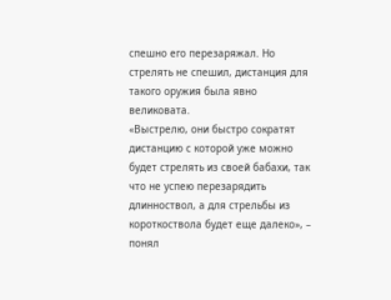спешно его перезаряжал. Но стрелять не спешил, дистанция для такого оружия была явно великовата.
«Выстрелю, они быстро сократят дистанцию с которой уже можно будет стрелять из своей бабахи, так что не успею перезарядить длинноствол, а для стрельбы из короткоствола будет еще далеко», – понял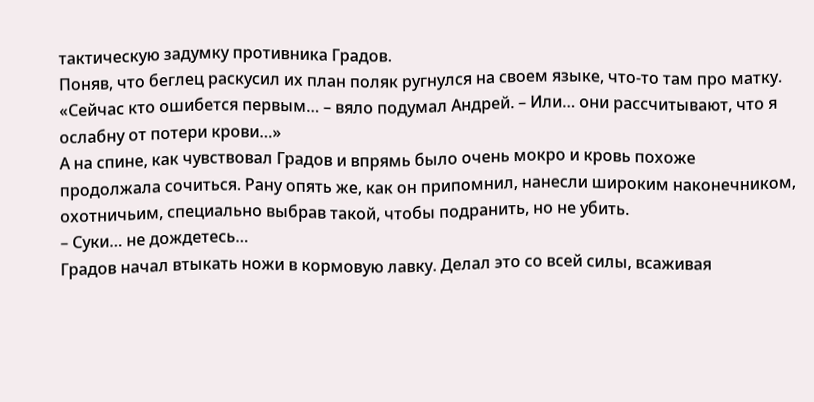тактическую задумку противника Градов.
Поняв, что беглец раскусил их план поляк ругнулся на своем языке, что-то там про матку.
«Сейчас кто ошибется первым… – вяло подумал Андрей. – Или… они рассчитывают, что я ослабну от потери крови…»
А на спине, как чувствовал Градов и впрямь было очень мокро и кровь похоже продолжала сочиться. Рану опять же, как он припомнил, нанесли широким наконечником, охотничьим, специально выбрав такой, чтобы подранить, но не убить.
– Суки… не дождетесь…
Градов начал втыкать ножи в кормовую лавку. Делал это со всей силы, всаживая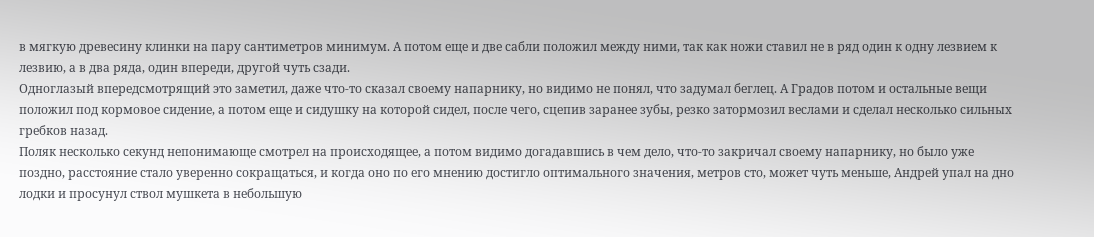в мягкую древесину клинки на пару сантиметров минимум. А потом еще и две сабли положил между ними, так как ножи ставил не в ряд один к одну лезвием к лезвию, а в два ряда, один впереди, другой чуть сзади.
Одноглазый впередсмотрящий это заметил, даже что-то сказал своему напарнику, но видимо не понял, что задумал беглец. А Градов потом и остальные вещи положил под кормовое сидение, а потом еще и сидушку на которой сидел, после чего, сцепив заранее зубы, резко затормозил веслами и сделал несколько сильных гребков назад.
Поляк несколько секунд непонимающе смотрел на происходящее, а потом видимо догадавшись в чем дело, что-то закричал своему напарнику, но было уже поздно, расстояние стало уверенно сокращаться, и когда оно по его мнению достигло оптимального значения, метров сто, может чуть меньше, Андрей упал на дно лодки и просунул ствол мушкета в небольшую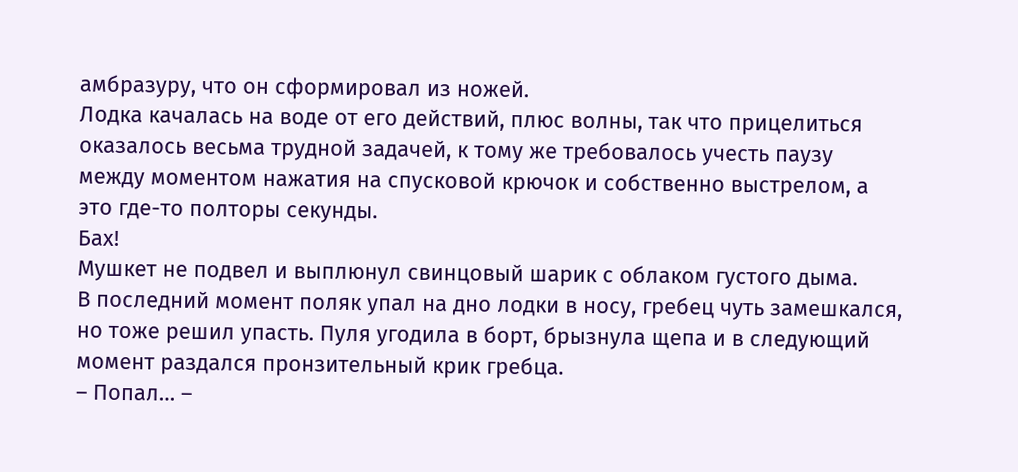амбразуру, что он сформировал из ножей.
Лодка качалась на воде от его действий, плюс волны, так что прицелиться оказалось весьма трудной задачей, к тому же требовалось учесть паузу между моментом нажатия на спусковой крючок и собственно выстрелом, а это где-то полторы секунды.
Бах!
Мушкет не подвел и выплюнул свинцовый шарик с облаком густого дыма.
В последний момент поляк упал на дно лодки в носу, гребец чуть замешкался, но тоже решил упасть. Пуля угодила в борт, брызнула щепа и в следующий момент раздался пронзительный крик гребца.
– Попал… –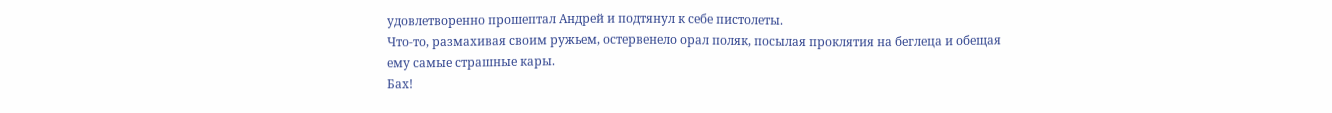удовлетворенно прошептал Андрей и подтянул к себе пистолеты.
Что-то, размахивая своим ружьем, остервенело орал поляк, посылая проклятия на беглеца и обещая ему самые страшные кары.
Бах!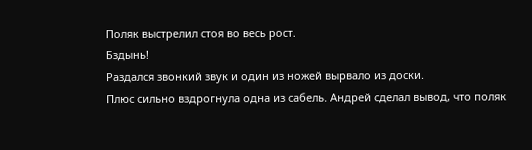Поляк выстрелил стоя во весь рост.
Бздынь!
Раздался звонкий звук и один из ножей вырвало из доски.
Плюс сильно вздрогнула одна из сабель. Андрей сделал вывод, что поляк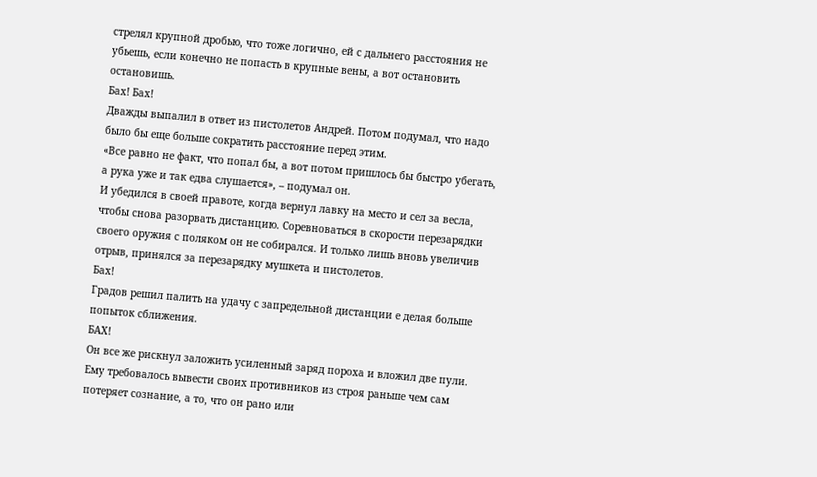стрелял крупной дробью, что тоже логично, ей с дальнего расстояния не убьешь, если конечно не попасть в крупные вены, а вот остановить остановишь.
Бах! Бах!
Дважды выпалил в ответ из пистолетов Андрей. Потом подумал, что надо было бы еще больше сократить расстояние перед этим.
«Все равно не факт, что попал бы, а вот потом пришлось бы быстро убегать, а рука уже и так едва слушается», – подумал он.
И убедился в своей правоте, когда вернул лавку на место и сел за весла, чтобы снова разорвать дистанцию. Соревноваться в скорости перезарядки своего оружия с поляком он не собирался. И только лишь вновь увеличив отрыв, принялся за перезарядку мушкета и пистолетов.
Бах!
Градов решил палить на удачу с запредельной дистанции е делая больше попыток сближения.
БАХ!
Он все же рискнул заложить усиленный заряд пороха и вложил две пули. Ему требовалось вывести своих противников из строя раньше чем сам потеряет сознание, а то, что он рано или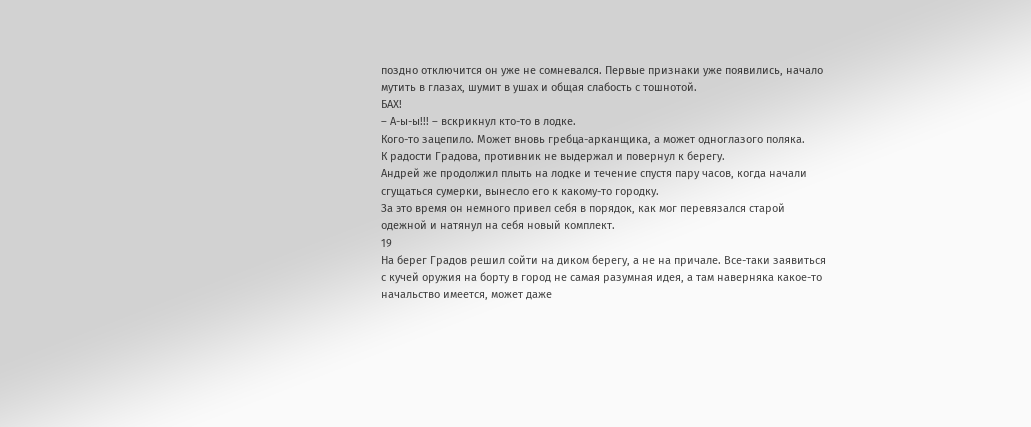поздно отключится он уже не сомневался. Первые признаки уже появились, начало мутить в глазах, шумит в ушах и общая слабость с тошнотой.
БАХ!
– А-ы-ы!!! – вскрикнул кто-то в лодке.
Кого-то зацепило. Может вновь гребца-арканщика, а может одноглазого поляка.
К радости Градова, противник не выдержал и повернул к берегу.
Андрей же продолжил плыть на лодке и течение спустя пару часов, когда начали сгущаться сумерки, вынесло его к какому-то городку.
За это время он немного привел себя в порядок, как мог перевязался старой одежной и натянул на себя новый комплект.
19
На берег Градов решил сойти на диком берегу, а не на причале. Все-таки заявиться с кучей оружия на борту в город не самая разумная идея, а там наверняка какое-то начальство имеется, может даже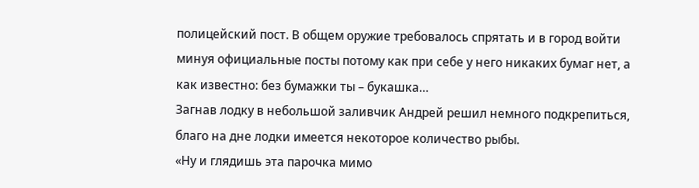полицейский пост. В общем оружие требовалось спрятать и в город войти минуя официальные посты потому как при себе у него никаких бумаг нет, а как известно: без бумажки ты – букашка…
Загнав лодку в небольшой заливчик Андрей решил немного подкрепиться, благо на дне лодки имеется некоторое количество рыбы.
«Ну и глядишь эта парочка мимо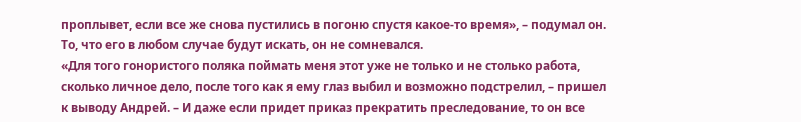проплывет, если все же снова пустились в погоню спустя какое-то время», – подумал он.
То, что его в любом случае будут искать, он не сомневался.
«Для того гонористого поляка поймать меня этот уже не только и не столько работа, сколько личное дело, после того как я ему глаз выбил и возможно подстрелил, – пришел к выводу Андрей. – И даже если придет приказ прекратить преследование, то он все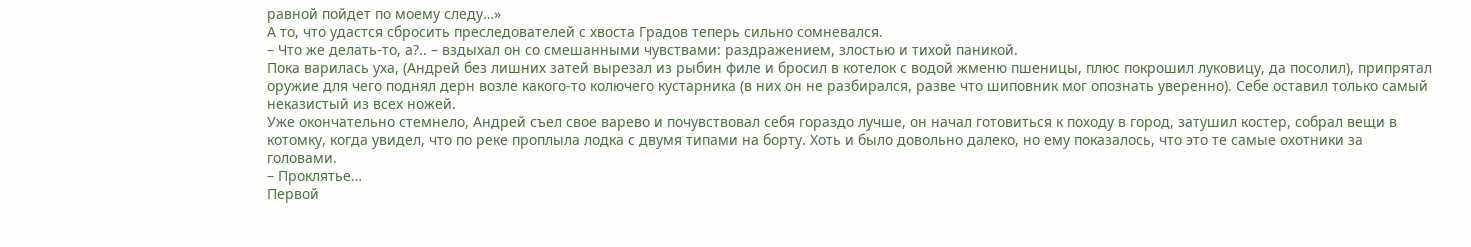равной пойдет по моему следу…»
А то, что удастся сбросить преследователей с хвоста Градов теперь сильно сомневался.
– Что же делать-то, а?.. – вздыхал он со смешанными чувствами: раздражением, злостью и тихой паникой.
Пока варилась уха, (Андрей без лишних затей вырезал из рыбин филе и бросил в котелок с водой жменю пшеницы, плюс покрошил луковицу, да посолил), припрятал оружие для чего поднял дерн возле какого-то колючего кустарника (в них он не разбирался, разве что шиповник мог опознать уверенно). Себе оставил только самый неказистый из всех ножей.
Уже окончательно стемнело, Андрей съел свое варево и почувствовал себя гораздо лучше, он начал готовиться к походу в город, затушил костер, собрал вещи в котомку, когда увидел, что по реке проплыла лодка с двумя типами на борту. Хоть и было довольно далеко, но ему показалось, что это те самые охотники за головами.
– Проклятье…
Первой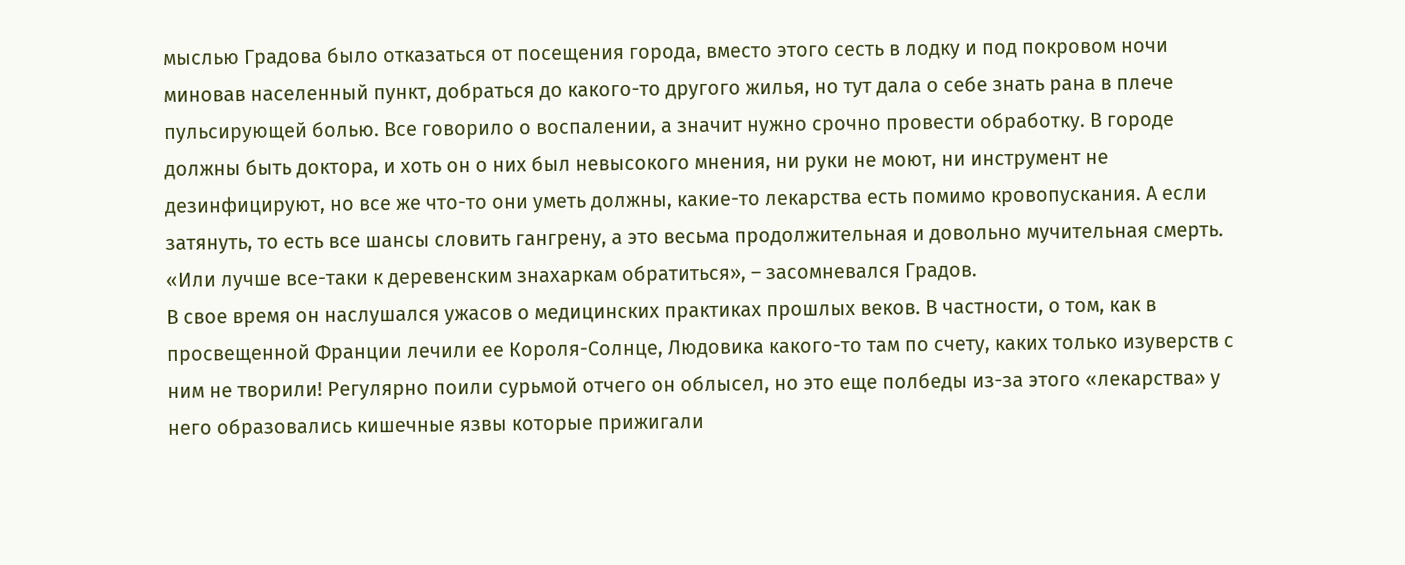мыслью Градова было отказаться от посещения города, вместо этого сесть в лодку и под покровом ночи миновав населенный пункт, добраться до какого-то другого жилья, но тут дала о себе знать рана в плече пульсирующей болью. Все говорило о воспалении, а значит нужно срочно провести обработку. В городе должны быть доктора, и хоть он о них был невысокого мнения, ни руки не моют, ни инструмент не дезинфицируют, но все же что-то они уметь должны, какие-то лекарства есть помимо кровопускания. А если затянуть, то есть все шансы словить гангрену, а это весьма продолжительная и довольно мучительная смерть.
«Или лучше все-таки к деревенским знахаркам обратиться», – засомневался Градов.
В свое время он наслушался ужасов о медицинских практиках прошлых веков. В частности, о том, как в просвещенной Франции лечили ее Короля-Солнце, Людовика какого-то там по счету, каких только изуверств с ним не творили! Регулярно поили сурьмой отчего он облысел, но это еще полбеды из-за этого «лекарства» у него образовались кишечные язвы которые прижигали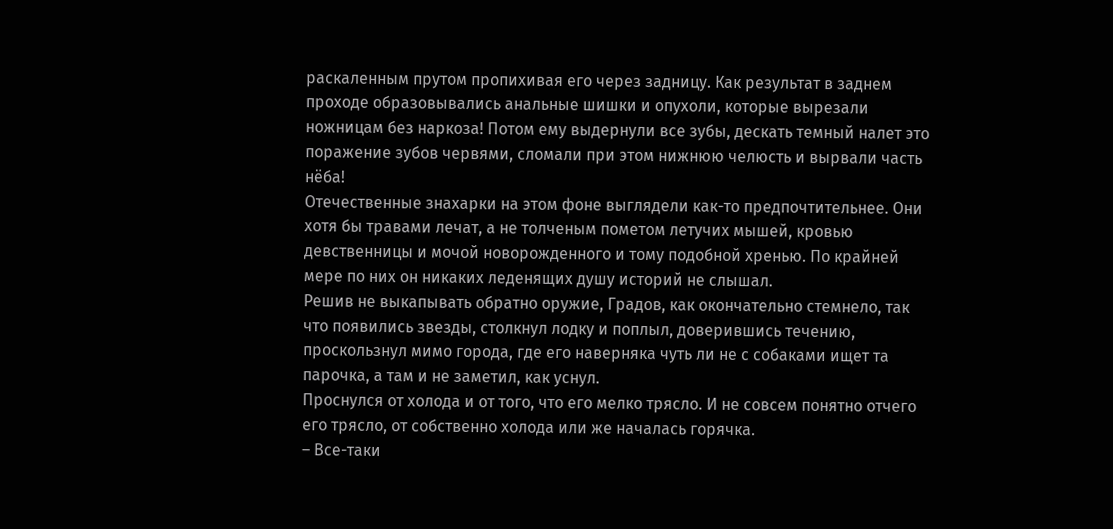раскаленным прутом пропихивая его через задницу. Как результат в заднем проходе образовывались анальные шишки и опухоли, которые вырезали ножницам без наркоза! Потом ему выдернули все зубы, дескать темный налет это поражение зубов червями, сломали при этом нижнюю челюсть и вырвали часть нёба!
Отечественные знахарки на этом фоне выглядели как-то предпочтительнее. Они хотя бы травами лечат, а не толченым пометом летучих мышей, кровью девственницы и мочой новорожденного и тому подобной хренью. По крайней мере по них он никаких леденящих душу историй не слышал.
Решив не выкапывать обратно оружие, Градов, как окончательно стемнело, так что появились звезды, столкнул лодку и поплыл, доверившись течению, проскользнул мимо города, где его наверняка чуть ли не с собаками ищет та парочка, а там и не заметил, как уснул.
Проснулся от холода и от того, что его мелко трясло. И не совсем понятно отчего его трясло, от собственно холода или же началась горячка.
– Все-таки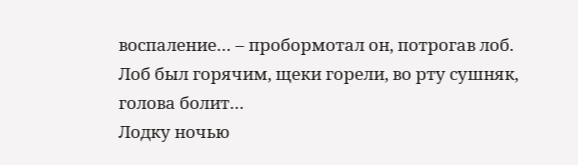воспаление… – пробормотал он, потрогав лоб.
Лоб был горячим, щеки горели, во рту сушняк, голова болит…
Лодку ночью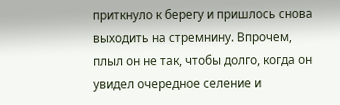приткнуло к берегу и пришлось снова выходить на стремнину. Впрочем, плыл он не так, чтобы долго, когда он увидел очередное селение и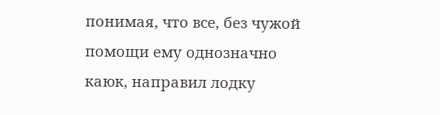понимая, что все, без чужой помощи ему однозначно каюк, направил лодку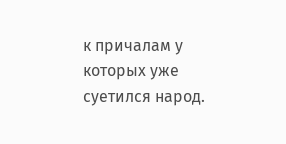к причалам у которых уже суетился народ.